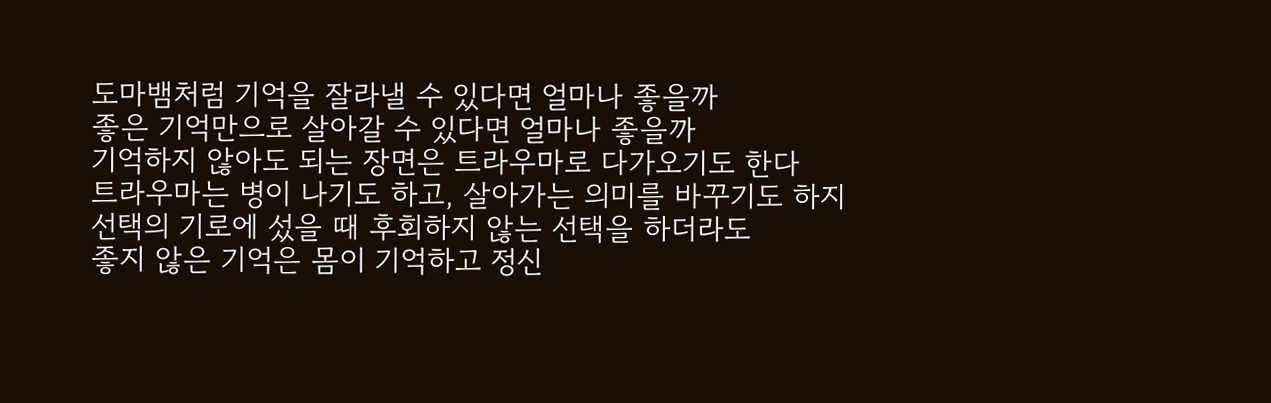도마뱀처럼 기억을 잘라낼 수 있다면 얼마나 좋을까
좋은 기억만으로 살아갈 수 있다면 얼마나 좋을까
기억하지 않아도 되는 장면은 트라우마로 다가오기도 한다
트라우마는 병이 나기도 하고, 살아가는 의미를 바꾸기도 하지
선택의 기로에 섰을 때 후회하지 않는 선택을 하더라도
좋지 않은 기억은 몸이 기억하고 정신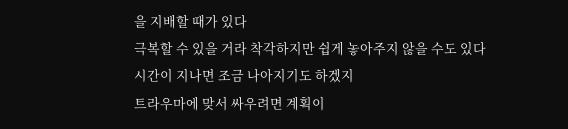을 지배할 때가 있다
극복할 수 있을 거라 착각하지만 쉽게 놓아주지 않을 수도 있다
시간이 지나면 조금 나아지기도 하겠지
트라우마에 맞서 싸우려면 계획이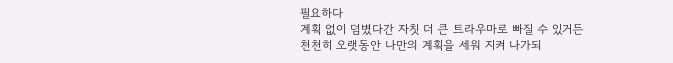필요하다
계획 없이 덤볐다간 자칫 더 큰 트라우마로 빠질 수 있거든
천천히 오랫동안 나만의 계획을 세워 지켜 나가되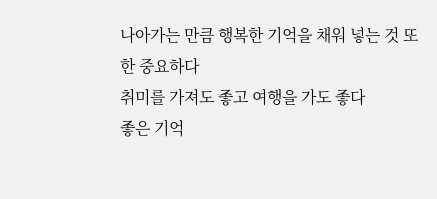나아가는 만큼 행복한 기억을 채워 넣는 것 또한 중요하다
취미를 가져도 좋고 여행을 가도 좋다
좋은 기억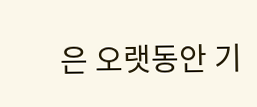은 오랫동안 기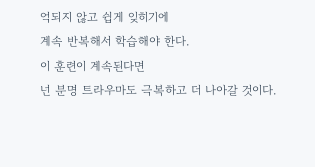억되지 않고 쉽게 잊히기에
계속 반복해서 학습해야 한다.
이 훈련이 계속된다면
넌 분명 트라우마도 극복하고 더 나아갈 것이다.